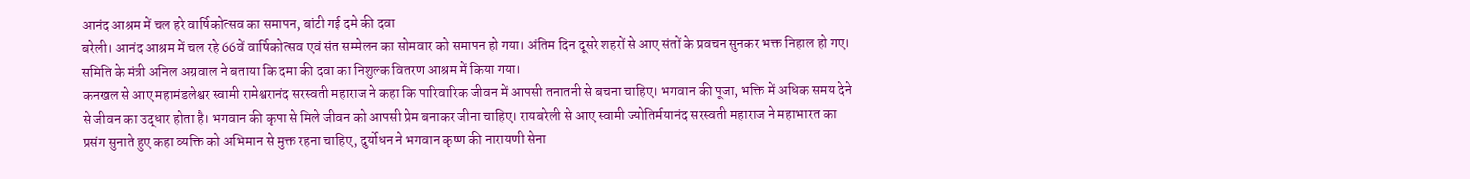आनंद आश्रम में चल हरे वार्षिकोत्सव का समापन, बांटी गई दमे की दवा
बरेली। आनंद आश्रम में चल रहे 66वें वार्षिकोत्सव एवं संत सम्मेलन का सोमवार को समापन हो गया। अंतिम दिन दूसरे शहरों से आए संतों के प्रवचन सुनकर भक्त निहाल हो गए। समिति के मंत्री अनिल अग्रवाल ने बताया कि दमा की दवा का निशुल्क वितरण आश्रम में किया गया।
कनखल से आए महामंडलेश्वर स्वामी रामेश्वरानंद सरस्वती महाराज ने कहा कि पारिवारिक जीवन में आपसी तनातनी से बचना चाहिए। भगवान की पूजा, भक्ति में अधिक समय देने से जीवन का उद्धार होता है। भगवान की कृपा से मिले जीवन को आपसी प्रेम बनाकर जीना चाहिए। रायबरेली से आए स्वामी ज्योतिर्मयानंद सरस्वती महाराज ने महाभारत का प्रसंग सुनाते हुए कहा व्यक्ति को अभिमान से मुक्त रहना चाहिए, दुर्योधन ने भगवान कृष्ण की नारायणी सेना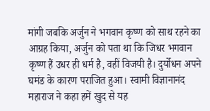मांगी जबकि अर्जुन ने भगवान कृष्ण को साथ रहने का आग्रह किया, अर्जुन को पता था कि जिधर भगवान कृष्ण हैं उधर ही धर्म है, वहीं विजयी है। दुर्योधन अपने घमंड के कारण पराजित हुआ। स्वामी विज्ञानानंद महाराज ने कहा हमें खुद से यह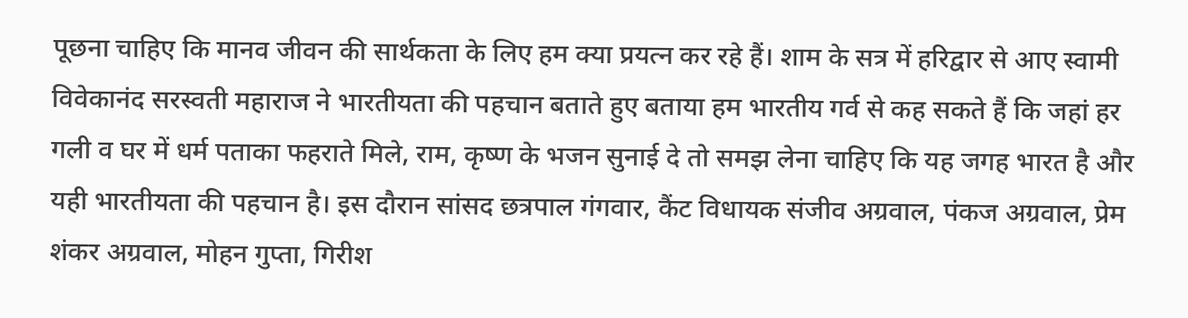पूछना चाहिए कि मानव जीवन की सार्थकता के लिए हम क्या प्रयत्न कर रहे हैं। शाम के सत्र में हरिद्वार से आए स्वामी विवेकानंद सरस्वती महाराज ने भारतीयता की पहचान बताते हुए बताया हम भारतीय गर्व से कह सकते हैं कि जहां हर गली व घर में धर्म पताका फहराते मिले, राम, कृष्ण के भजन सुनाई दे तो समझ लेना चाहिए कि यह जगह भारत है और यही भारतीयता की पहचान है। इस दौरान सांसद छत्रपाल गंगवार, कैंट विधायक संजीव अग्रवाल, पंकज अग्रवाल, प्रेम शंकर अग्रवाल, मोहन गुप्ता, गिरीश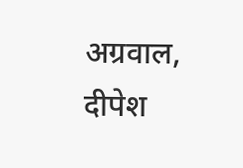अग्रवाल, दीपेश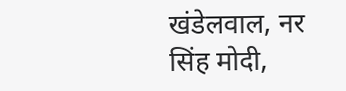खंडेलवाल, नर सिंह मोदी,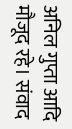अनिल गुप्ता आदि मौजूद रहे। संवाद